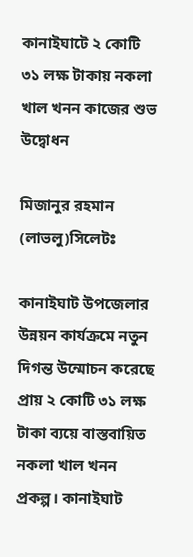কানাইঘাটে ২ কোটি ৩১ লক্ষ টাকায় নকলা খাল খনন কাজের শুভ উদ্বোধন

মিজানুর রহমান (লাভলু)সিলেটঃ

কানাইঘাট উপজেলার উন্নয়ন কার্যক্রমে নতুন দিগন্ত উন্মোচন করেছে প্রায় ২ কোটি ৩১ লক্ষ টাকা ব্যয়ে বাস্তবায়িত নকলা খাল খনন প্রকল্প। কানাইঘাট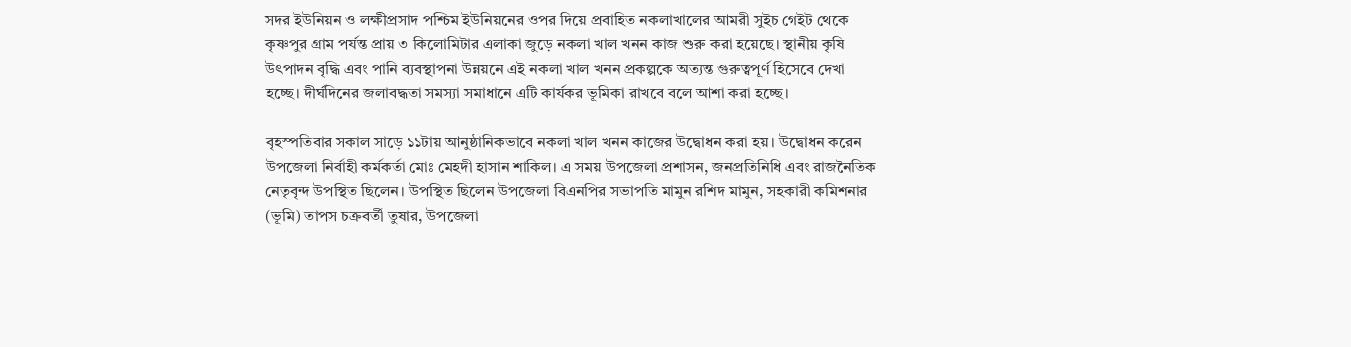সদর ইউনিয়ন ও লক্ষীপ্রসাদ পশ্চিম ইউনিয়নের ওপর দিয়ে প্রবাহিত নকলাখালের আমরী সুইচ গেইট থেকে কৃষ্ণপুর গ্রাম পর্যন্ত প্রায় ৩ কিলোমিটার এলাকা জুড়ে নকলা খাল খনন কাজ শুরু করা হয়েছে। স্থানীয় কৃষি উৎপাদন বৃদ্ধি এবং পানি ব্যবস্থাপনা উন্নয়নে এই নকলা খাল খনন প্রকল্পকে অত্যন্ত গুরুত্বপূর্ণ হিসেবে দেখা হচ্ছে। দীর্ঘদিনের জলাবদ্ধতা সমস্যা সমাধানে এটি কার্যকর ভূমিকা রাখবে বলে আশা করা হচ্ছে।

বৃহস্পতিবার সকাল সাড়ে ১১টায় আনুষ্ঠানিকভাবে নকলা খাল খনন কাজের উদ্বোধন করা হয়। উদ্বোধন করেন উপজেলা নির্বাহী কর্মকর্তা মোঃ মেহদী হাসান শাকিল। এ সময় উপজেলা প্রশাসন, জনপ্রতিনিধি এবং রাজনৈতিক নেতৃবৃন্দ উপস্থিত ছিলেন। উপস্থিত ছিলেন উপজেলা বিএনপির সভাপতি মামুন রশিদ মামুন, সহকারী কমিশনার (ভূমি) তাপস চক্রবর্তী তুষার, উপজেলা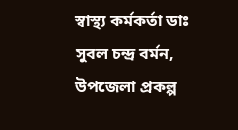স্বাস্থ্য কর্মকর্তা ডাঃ সুবল চন্দ্র বর্মন, উপজেলা প্রকল্প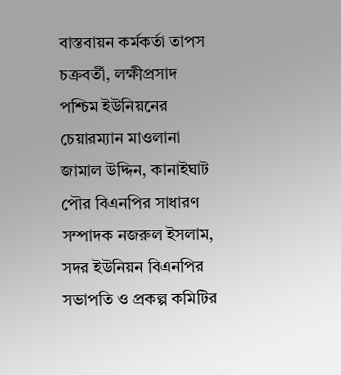বাস্তবায়ন কর্মকর্তা তাপস চক্রবর্তী, লক্ষীপ্রসাদ পশ্চিম ইউনিয়নের চেয়ারম্যান মাওলানা জামাল উদ্দিন, কানাইঘাট পৌর বিএনপির সাধারণ সম্পাদক নজরুল ইসলাম, সদর ইউনিয়ন বিএনপির সভাপতি ও প্রকল্প কমিটির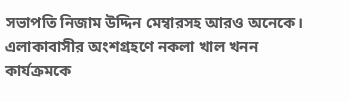সভাপতি নিজাম উদ্দিন মেম্বারসহ আরও অনেকে। এলাকাবাসীর অংশগ্রহণে নকলা খাল খনন কার্যক্রমকে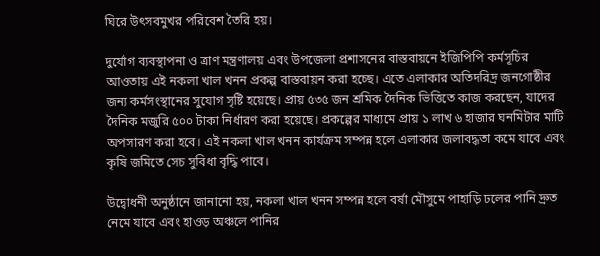ঘিরে উৎসবমুখর পরিবেশ তৈরি হয়।

দুর্যোগ ব্যবস্থাপনা ও ত্রাণ মন্ত্রণালয় এবং উপজেলা প্রশাসনের বাস্তবায়নে ইজিপিপি কর্মসূচির আওতায় এই নকলা খাল খনন প্রকল্প বাস্তবায়ন করা হচ্ছে। এতে এলাকার অতিদরিদ্র জনগোষ্ঠীর জন্য কর্মসংস্থানের সুযোগ সৃষ্টি হয়েছে। প্রায় ৫৩৫ জন শ্রমিক দৈনিক ভিত্তিতে কাজ করছেন, যাদের দৈনিক মজুরি ৫০০ টাকা নির্ধারণ করা হয়েছে। প্রকল্পের মাধ্যমে প্রায় ১ লাখ ৬ হাজার ঘনমিটার মাটি অপসারণ করা হবে। এই নকলা খাল খনন কার্যক্রম সম্পন্ন হলে এলাকার জলাবদ্ধতা কমে যাবে এবং কৃষি জমিতে সেচ সুবিধা বৃদ্ধি পাবে।

উদ্বোধনী অনুষ্ঠানে জানানো হয়, নকলা খাল খনন সম্পন্ন হলে বর্ষা মৌসুমে পাহাড়ি ঢলের পানি দ্রুত নেমে যাবে এবং হাওড় অঞ্চলে পানির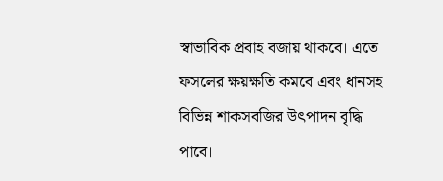স্বাভাবিক প্রবাহ বজায় থাকবে। এতে ফসলের ক্ষয়ক্ষতি কমবে এবং ধানসহ বিভিন্ন শাকসবজির উৎপাদন বৃদ্ধি পাবে।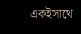একইসাথে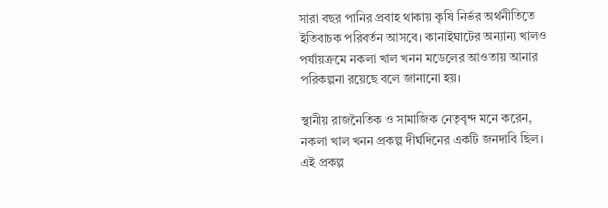সারা বছর পানির প্রবাহ থাকায় কৃষি নির্ভর অর্থনীতিতে ইতিবাচক পরিবর্তন আসবে। কানাইঘাটের অন্যান্য খালও পর্যায়ক্রমে নকলা খাল খনন মডেলের আওতায় আনার পরিকল্পনা রয়েছে বলে জানানো হয়।

স্থানীয় রাজনৈতিক ও সামাজিক নেতৃবৃন্দ মনে করেন, নকলা খাল খনন প্রকল্প দীর্ঘদিনের একটি জনদাবি ছিল। এই প্রকল্প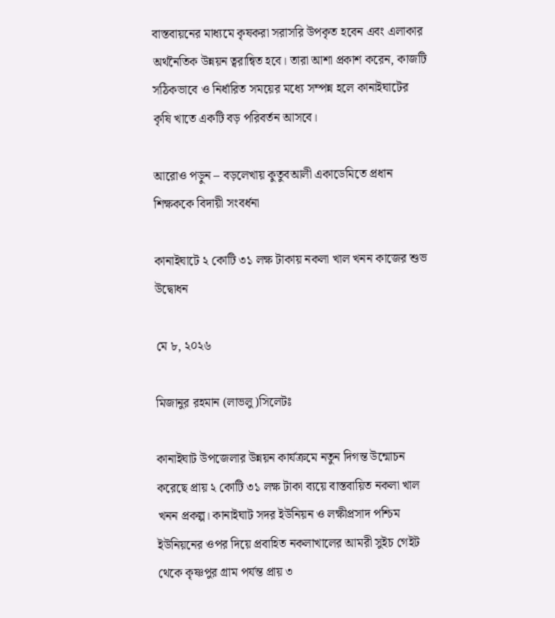বাস্তবায়নের মাধ্যমে কৃষকরা সরাসরি উপকৃত হবেন এবং এলাকার অর্থনৈতিক উন্নয়ন ত্বরান্বিত হবে। তারা আশা প্রকাশ করেন, কাজটি সঠিকভাবে ও নির্ধারিত সময়ের মধ্যে সম্পন্ন হলে কানাইঘাটের কৃষি খাতে একটি বড় পরিবর্তন আসবে।

আরোও পড়ুন – বড়লেখায় কুতুবআলী একাডেমিতে প্রধান শিক্ষককে বিদায়ী সংবর্ধনা

কানাইঘাটে ২ কোটি ৩১ লক্ষ টাকায় নকলা খাল খনন কাজের শুভ উদ্বোধন

মে ৮, ২০২৬

মিজানুর রহমান (লাভলু)সিলেটঃ

কানাইঘাট উপজেলার উন্নয়ন কার্যক্রমে নতুন দিগন্ত উন্মোচন করেছে প্রায় ২ কোটি ৩১ লক্ষ টাকা ব্যয়ে বাস্তবায়িত নকলা খাল খনন প্রকল্প। কানাইঘাট সদর ইউনিয়ন ও লক্ষীপ্রসাদ পশ্চিম ইউনিয়নের ওপর দিয়ে প্রবাহিত নকলাখালের আমরী সুইচ গেইট থেকে কৃষ্ণপুর গ্রাম পর্যন্ত প্রায় ৩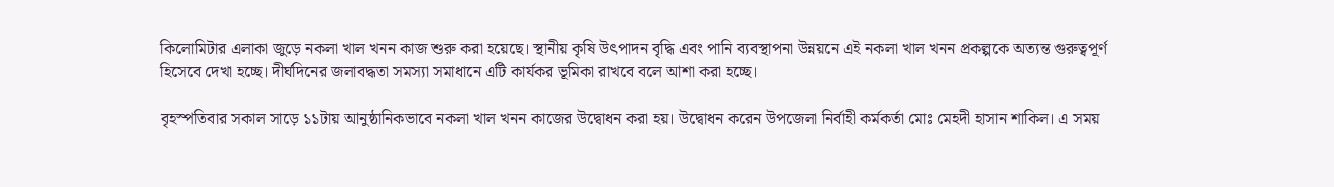কিলোমিটার এলাকা জুড়ে নকলা খাল খনন কাজ শুরু করা হয়েছে। স্থানীয় কৃষি উৎপাদন বৃদ্ধি এবং পানি ব্যবস্থাপনা উন্নয়নে এই নকলা খাল খনন প্রকল্পকে অত্যন্ত গুরুত্বপূর্ণ হিসেবে দেখা হচ্ছে। দীর্ঘদিনের জলাবদ্ধতা সমস্যা সমাধানে এটি কার্যকর ভূমিকা রাখবে বলে আশা করা হচ্ছে।

বৃহস্পতিবার সকাল সাড়ে ১১টায় আনুষ্ঠানিকভাবে নকলা খাল খনন কাজের উদ্বোধন করা হয়। উদ্বোধন করেন উপজেলা নির্বাহী কর্মকর্তা মোঃ মেহদী হাসান শাকিল। এ সময়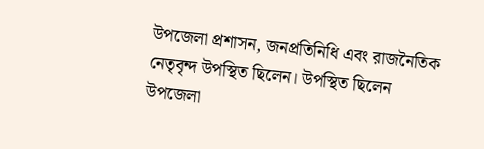উপজেলা প্রশাসন, জনপ্রতিনিধি এবং রাজনৈতিক নেতৃবৃন্দ উপস্থিত ছিলেন। উপস্থিত ছিলেন উপজেলা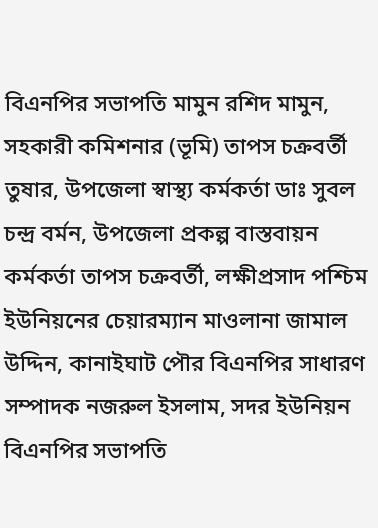বিএনপির সভাপতি মামুন রশিদ মামুন, সহকারী কমিশনার (ভূমি) তাপস চক্রবর্তী তুষার, উপজেলা স্বাস্থ্য কর্মকর্তা ডাঃ সুবল চন্দ্র বর্মন, উপজেলা প্রকল্প বাস্তবায়ন কর্মকর্তা তাপস চক্রবর্তী, লক্ষীপ্রসাদ পশ্চিম ইউনিয়নের চেয়ারম্যান মাওলানা জামাল উদ্দিন, কানাইঘাট পৌর বিএনপির সাধারণ সম্পাদক নজরুল ইসলাম, সদর ইউনিয়ন বিএনপির সভাপতি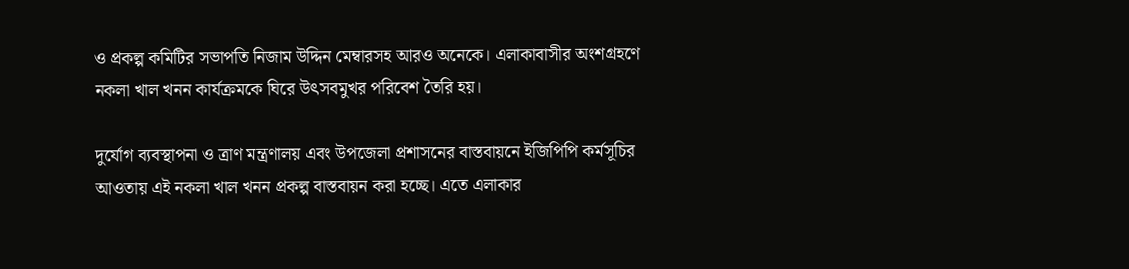ও প্রকল্প কমিটির সভাপতি নিজাম উদ্দিন মেম্বারসহ আরও অনেকে। এলাকাবাসীর অংশগ্রহণে নকলা খাল খনন কার্যক্রমকে ঘিরে উৎসবমুখর পরিবেশ তৈরি হয়।

দুর্যোগ ব্যবস্থাপনা ও ত্রাণ মন্ত্রণালয় এবং উপজেলা প্রশাসনের বাস্তবায়নে ইজিপিপি কর্মসূচির আওতায় এই নকলা খাল খনন প্রকল্প বাস্তবায়ন করা হচ্ছে। এতে এলাকার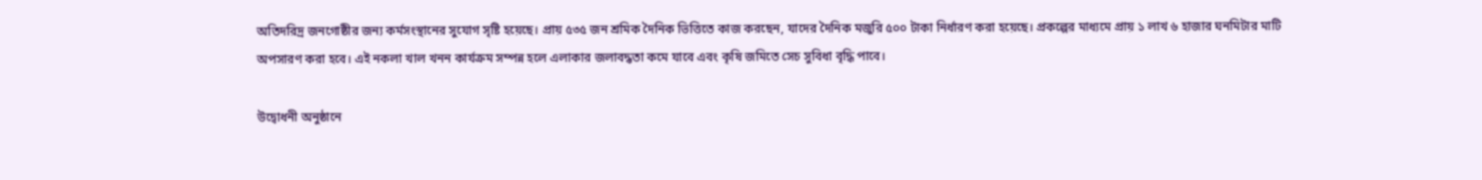অতিদরিদ্র জনগোষ্ঠীর জন্য কর্মসংস্থানের সুযোগ সৃষ্টি হয়েছে। প্রায় ৫৩৫ জন শ্রমিক দৈনিক ভিত্তিতে কাজ করছেন, যাদের দৈনিক মজুরি ৫০০ টাকা নির্ধারণ করা হয়েছে। প্রকল্পের মাধ্যমে প্রায় ১ লাখ ৬ হাজার ঘনমিটার মাটি অপসারণ করা হবে। এই নকলা খাল খনন কার্যক্রম সম্পন্ন হলে এলাকার জলাবদ্ধতা কমে যাবে এবং কৃষি জমিতে সেচ সুবিধা বৃদ্ধি পাবে।

উদ্বোধনী অনুষ্ঠানে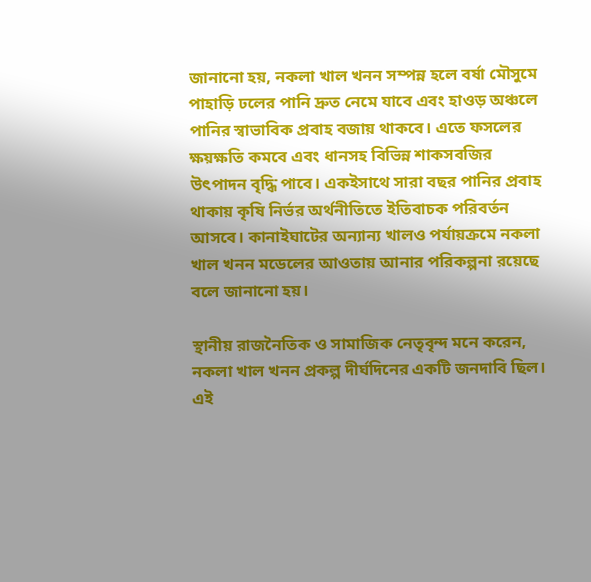জানানো হয়, নকলা খাল খনন সম্পন্ন হলে বর্ষা মৌসুমে পাহাড়ি ঢলের পানি দ্রুত নেমে যাবে এবং হাওড় অঞ্চলে পানির স্বাভাবিক প্রবাহ বজায় থাকবে। এতে ফসলের ক্ষয়ক্ষতি কমবে এবং ধানসহ বিভিন্ন শাকসবজির উৎপাদন বৃদ্ধি পাবে। একইসাথে সারা বছর পানির প্রবাহ থাকায় কৃষি নির্ভর অর্থনীতিতে ইতিবাচক পরিবর্তন আসবে। কানাইঘাটের অন্যান্য খালও পর্যায়ক্রমে নকলা খাল খনন মডেলের আওতায় আনার পরিকল্পনা রয়েছে বলে জানানো হয়।

স্থানীয় রাজনৈতিক ও সামাজিক নেতৃবৃন্দ মনে করেন, নকলা খাল খনন প্রকল্প দীর্ঘদিনের একটি জনদাবি ছিল। এই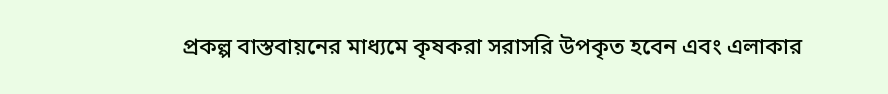প্রকল্প বাস্তবায়নের মাধ্যমে কৃষকরা সরাসরি উপকৃত হবেন এবং এলাকার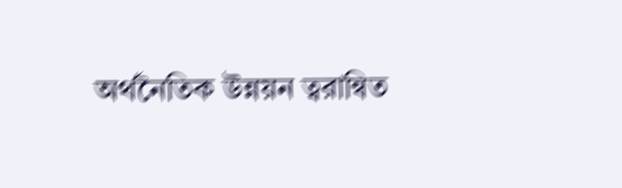অর্থনৈতিক উন্নয়ন ত্বরান্বিত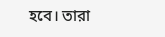হবে। তারা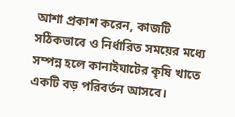আশা প্রকাশ করেন, কাজটি সঠিকভাবে ও নির্ধারিত সময়ের মধ্যে সম্পন্ন হলে কানাইঘাটের কৃষি খাতে একটি বড় পরিবর্তন আসবে।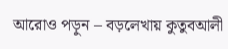আরোও পড়ুন – বড়লেখায় কুতুবআলী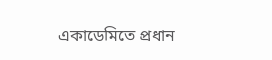একাডেমিতে প্রধান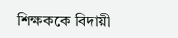শিক্ষককে বিদায়ী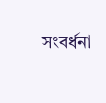সংবর্ধনা